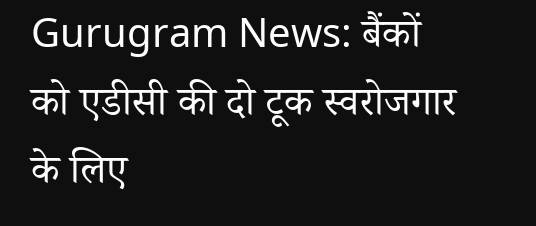Gurugram News: बैंकों को एडीसी की दो टूक स्वरोजगार के लिए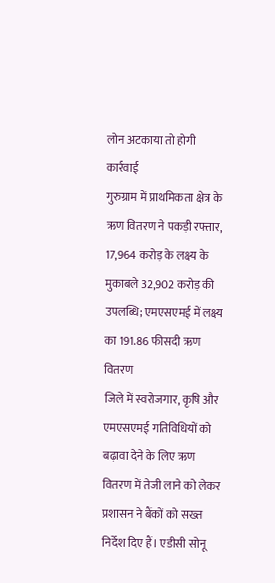लोन अटकाया तो होगी कार्रवाई
गुरुग्राम में प्राथमिकता क्षेत्र के ऋण वितरण ने पकड़ी रफ्तार, 17,964 करोड़ के लक्ष्य के मुकाबले 32,902 करोड़ की उपलब्धि; एमएसएमई में लक्ष्य का 191.86 फीसदी ऋण वितरण
जिले में स्वरोजगार, कृषि और एमएसएमई गतिविधियों को बढ़ावा देने के लिए ऋण वितरण में तेजी लाने को लेकर प्रशासन ने बैंकों को सख्त निर्देश दिए हैं। एडीसी सोनू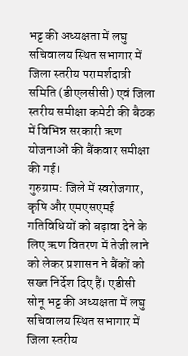भट्ट की अध्यक्षता में लघु सचिवालय स्थित सभागार में जिला स्तरीय परामर्शदात्री समिति (डीएलसीसी) एवं जिला स्तरीय समीक्षा कमेटी की बैठक में विभिन्न सरकारी ऋण योजनाओं की बैंकवार समीक्षा की गई।
गुरुग्राम: जिले में स्वरोजगार, कृषि और एमएसएमई गतिविधियों को बढ़ावा देने के लिए ऋण वितरण में तेजी लाने को लेकर प्रशासन ने बैंकों को सख्त निर्देश दिए हैं। एडीसी सोनू भट्ट की अध्यक्षता में लघु सचिवालय स्थित सभागार में जिला स्तरीय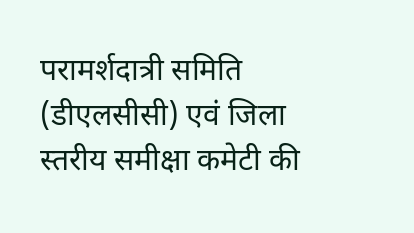परामर्शदात्री समिति (डीएलसीसी) एवं जिला स्तरीय समीक्षा कमेटी की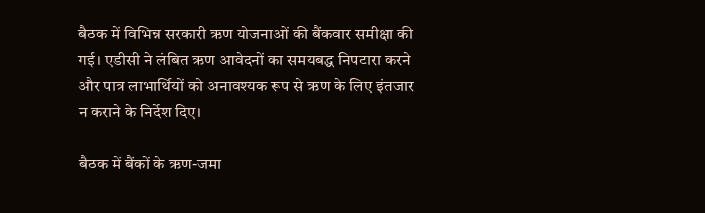बैठक में विभिन्न सरकारी ऋण योजनाओं की बैंकवार समीक्षा की गई। एडीसी ने लंबित ऋण आवेदनों का समयबद्ध निपटारा करने और पात्र लाभार्थियों को अनावश्यक रूप से ऋण के लिए इंतजार न कराने के निर्देश दिए।

बैठक में बैंकों के ऋण-जमा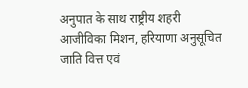अनुपात के साथ राष्ट्रीय शहरी आजीविका मिशन, हरियाणा अनुसूचित जाति वित्त एवं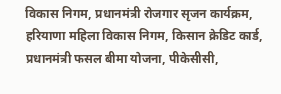विकास निगम, प्रधानमंत्री रोजगार सृजन कार्यक्रम, हरियाणा महिला विकास निगम, किसान क्रेडिट कार्ड, प्रधानमंत्री फसल बीमा योजना, पीकेसीसी,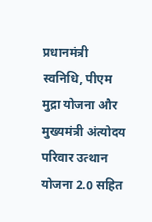प्रधानमंत्री स्वनिधि, पीएम मुद्रा योजना और मुख्यमंत्री अंत्योदय परिवार उत्थान योजना 2.0 सहित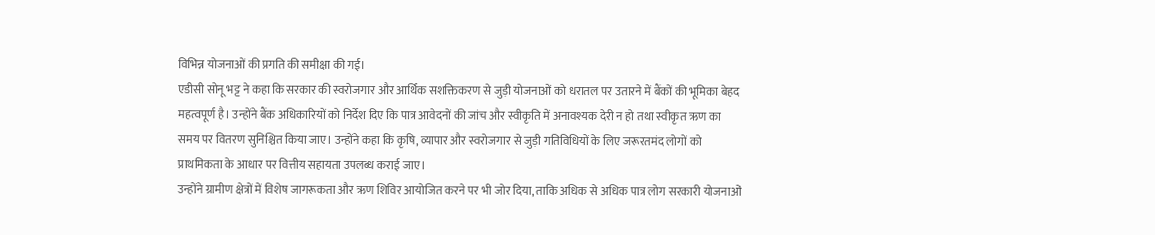विभिन्न योजनाओं की प्रगति की समीक्षा की गई।
एडीसी सोनू भट्ट ने कहा कि सरकार की स्वरोजगार और आर्थिक सशक्तिकरण से जुड़ी योजनाओं को धरातल पर उतारने में बैंकों की भूमिका बेहद महत्वपूर्ण है। उन्होंने बैंक अधिकारियों को निर्देश दिए कि पात्र आवेदनों की जांच और स्वीकृति में अनावश्यक देरी न हो तथा स्वीकृत ऋण का समय पर वितरण सुनिश्चित किया जाए। उन्होंने कहा कि कृषि, व्यापार और स्वरोजगार से जुड़ी गतिविधियों के लिए जरूरतमंद लोगों को प्राथमिकता के आधार पर वित्तीय सहायता उपलब्ध कराई जाए।
उन्होंने ग्रामीण क्षेत्रों में विशेष जागरूकता और ऋण शिविर आयोजित करने पर भी जोर दिया, ताकि अधिक से अधिक पात्र लोग सरकारी योजनाओं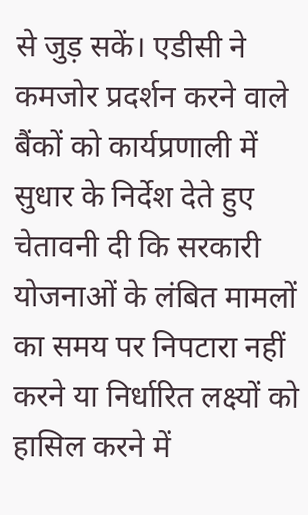से जुड़ सकें। एडीसी ने कमजोर प्रदर्शन करने वाले बैंकों को कार्यप्रणाली में सुधार के निर्देश देते हुए चेतावनी दी कि सरकारी योजनाओं के लंबित मामलों का समय पर निपटारा नहीं करने या निर्धारित लक्ष्यों को हासिल करने में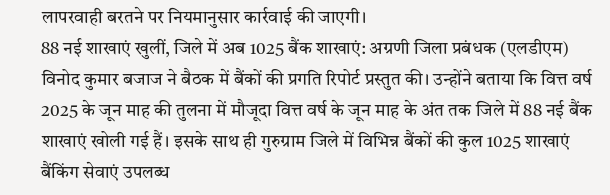लापरवाही बरतने पर नियमानुसार कार्रवाई की जाएगी।
88 नई शाखाएं खुलीं, जिले में अब 1025 बैंक शाखाएं: अग्रणी जिला प्रबंधक (एलडीएम) विनोद कुमार बजाज ने बैठक में बैंकों की प्रगति रिपोर्ट प्रस्तुत की। उन्होंने बताया कि वित्त वर्ष 2025 के जून माह की तुलना में मौजूदा वित्त वर्ष के जून माह के अंत तक जिले में 88 नई बैंक शाखाएं खोली गई हैं। इसके साथ ही गुरुग्राम जिले में विभिन्न बैंकों की कुल 1025 शाखाएं बैंकिंग सेवाएं उपलब्ध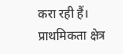करा रही हैं।
प्राथमिकता क्षेत्र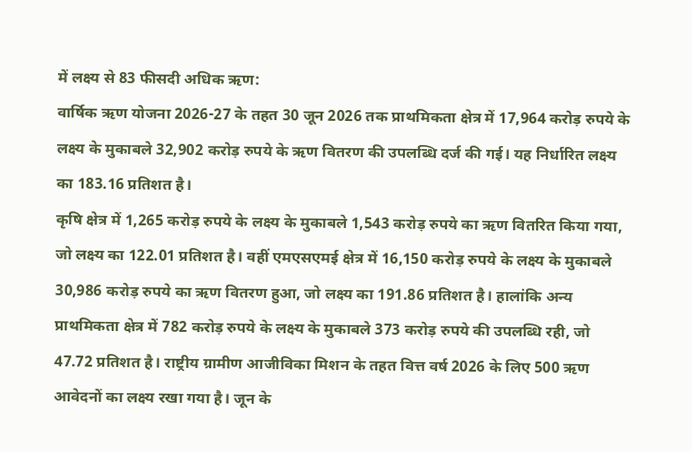में लक्ष्य से 83 फीसदी अधिक ऋण:
वार्षिक ऋण योजना 2026-27 के तहत 30 जून 2026 तक प्राथमिकता क्षेत्र में 17,964 करोड़ रुपये के लक्ष्य के मुकाबले 32,902 करोड़ रुपये के ऋण वितरण की उपलब्धि दर्ज की गई। यह निर्धारित लक्ष्य का 183.16 प्रतिशत है।
कृषि क्षेत्र में 1,265 करोड़ रुपये के लक्ष्य के मुकाबले 1,543 करोड़ रुपये का ऋण वितरित किया गया, जो लक्ष्य का 122.01 प्रतिशत है। वहीं एमएसएमई क्षेत्र में 16,150 करोड़ रुपये के लक्ष्य के मुकाबले 30,986 करोड़ रुपये का ऋण वितरण हुआ, जो लक्ष्य का 191.86 प्रतिशत है। हालांकि अन्य प्राथमिकता क्षेत्र में 782 करोड़ रुपये के लक्ष्य के मुकाबले 373 करोड़ रुपये की उपलब्धि रही, जो 47.72 प्रतिशत है। राष्ट्रीय ग्रामीण आजीविका मिशन के तहत वित्त वर्ष 2026 के लिए 500 ऋण आवेदनों का लक्ष्य रखा गया है। जून के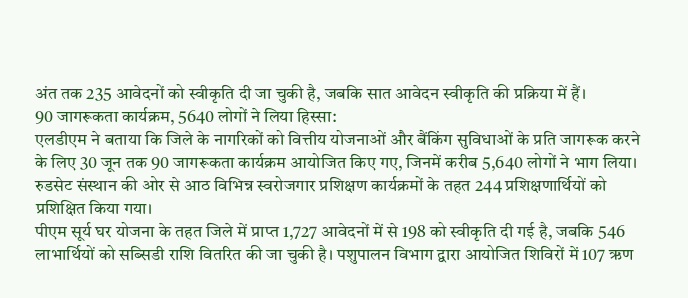अंत तक 235 आवेदनों को स्वीकृति दी जा चुकी है, जबकि सात आवेदन स्वीकृति की प्रक्रिया में हैं।
90 जागरूकता कार्यक्रम, 5640 लोगों ने लिया हिस्सा:
एलडीएम ने बताया कि जिले के नागरिकों को वित्तीय योजनाओं और बैंकिंग सुविधाओं के प्रति जागरूक करने के लिए 30 जून तक 90 जागरूकता कार्यक्रम आयोजित किए गए, जिनमें करीब 5,640 लोगों ने भाग लिया। रुडसेट संस्थान की ओर से आठ विभिन्न स्वरोजगार प्रशिक्षण कार्यक्रमों के तहत 244 प्रशिक्षणार्थियों को प्रशिक्षित किया गया।
पीएम सूर्य घर योजना के तहत जिले में प्राप्त 1,727 आवेदनों में से 198 को स्वीकृति दी गई है, जबकि 546 लाभार्थियों को सब्सिडी राशि वितरित की जा चुकी है। पशुपालन विभाग द्वारा आयोजित शिविरों में 107 ऋण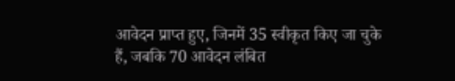आवेदन प्राप्त हुए, जिनमें 35 स्वीकृत किए जा चुके हैं, जबकि 70 आवेदन लंबित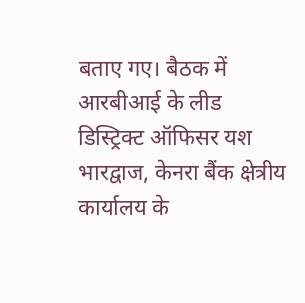बताए गए। बैठक में आरबीआई के लीड डिस्ट्रिक्ट ऑफिसर यश भारद्वाज, केनरा बैंक क्षेत्रीय कार्यालय के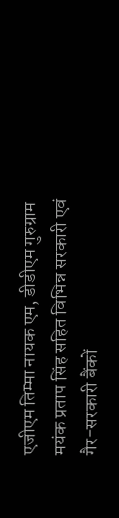एजीएम तिम्मा नायक एम, डीडीएम गुरुग्राम मयंक प्रताप सिंह सहित विभिन्न सरकारी एवं गैर-सरकारी बैंकों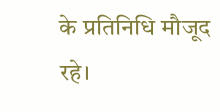के प्रतिनिधि मौजूद रहे।